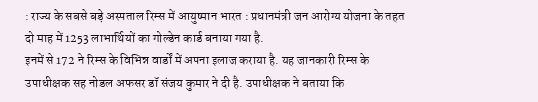: राज्य के सबसे बड़े अस्पताल रिम्स में आयुष्मान भारत : प्रधानमंत्री जन आरोग्य योजना के तहत दो माह में 1253 लाभार्थियों का गोल्डेन कार्ड बनाया गया है.
इनमें से 172 ने रिम्स के विभिन्न वार्डों में अपना इलाज कराया है. यह जानकारी रिम्स के उपाधीक्षक सह नोडल अफसर डॉ संजय कुमार ने दी है. उपाधीक्षक ने बताया कि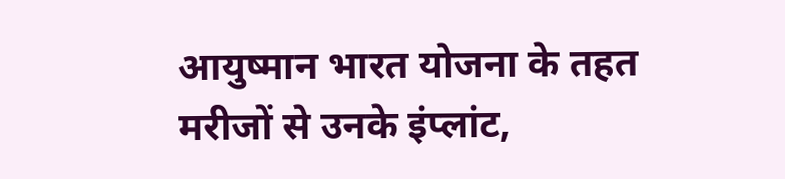आयुष्मान भारत योजना के तहत मरीजों से उनके इंप्लांट,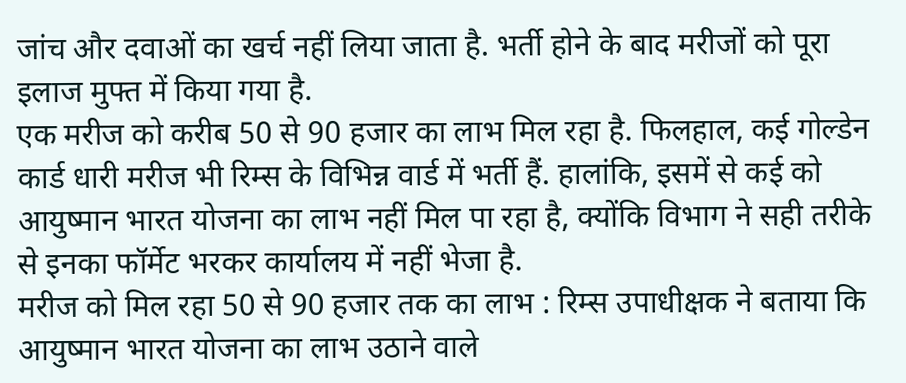जांच और दवाओं का खर्च नहीं लिया जाता है. भर्ती होने के बाद मरीजों को पूरा इलाज मुफ्त में किया गया है.
एक मरीज को करीब 50 से 90 हजार का लाभ मिल रहा है. फिलहाल, कई गोल्डेन कार्ड धारी मरीज भी रिम्स के विभिन्न वार्ड में भर्ती हैं. हालांकि, इसमें से कई को आयुष्मान भारत योजना का लाभ नहीं मिल पा रहा है, क्योंकि विभाग ने सही तरीके से इनका फॉर्मेट भरकर कार्यालय में नहीं भेजा है.
मरीज को मिल रहा 50 से 90 हजार तक का लाभ : रिम्स उपाधीक्षक ने बताया कि आयुष्मान भारत योजना का लाभ उठाने वाले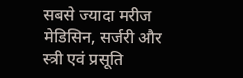सबसे ज्यादा मरीज मेडिसिन, सर्जरी और स्त्री एवं प्रसूति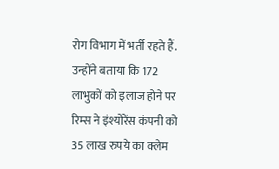रोग विभाग में भर्ती रहते हैं.
उन्होंने बताया कि 172 लाभुकों को इलाज होने पर रिम्स ने इंश्योरेंस कंपनी को 35 लाख रुपये का क्लेम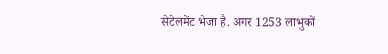सेटेलमेंट भेजा है. अगर 1253 लाभुकों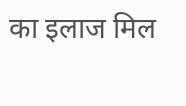का इलाज मिल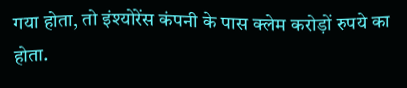गया होता, तो इंश्योरेंस कंपनी के पास क्लेम करोड़ों रुपये का होता.